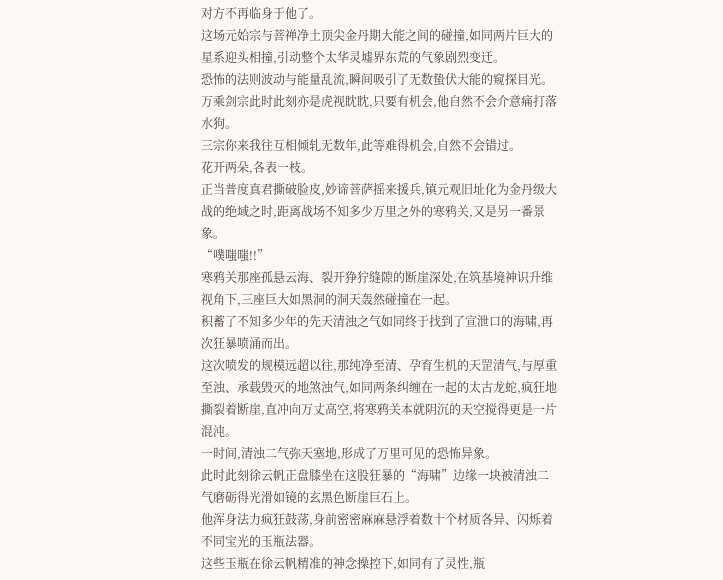对方不再临身于他了。
这场元始宗与菩禅净土顶尖金丹期大能之间的碰撞,如同两片巨大的星系迎头相撞,引动整个太华灵墟界东荒的气象剧烈变迁。
恐怖的法则波动与能量乱流,瞬间吸引了无数蛰伏大能的窥探目光。
万乘剑宗此时此刻亦是虎视眈眈,只要有机会,他自然不会介意痛打落水狗。
三宗你来我往互相倾轧无数年,此等难得机会,自然不会错过。
花开两朵,各表一枝。
正当普度真君撕破脸皮,妙谛菩萨摇来援兵,镇元观旧址化为金丹级大战的绝域之时,距离战场不知多少万里之外的寒鸦关,又是另一番景象。
“噗嗤嗤!!”
寒鸦关那座孤悬云海、裂开狰狞缝隙的断崖深处,在筑基境神识升维视角下,三座巨大如黑洞的洞天轰然碰撞在一起。
积蓄了不知多少年的先天清浊之气如同终于找到了宣泄口的海啸,再次狂暴喷涌而出。
这次喷发的规模远超以往,那纯净至清、孕育生机的天罡清气,与厚重至浊、承载毁灭的地煞浊气,如同两条纠缠在一起的太古龙蛇,疯狂地撕裂着断崖,直冲向万丈高空,将寒鸦关本就阴沉的天空搅得更是一片混沌。
一时间,清浊二气弥天塞地,形成了万里可见的恐怖异象。
此时此刻徐云帆正盘膝坐在这股狂暴的“海啸”边缘一块被清浊二气磨砺得光滑如镜的玄黑色断崖巨石上。
他浑身法力疯狂鼓荡,身前密密麻麻悬浮着数十个材质各异、闪烁着不同宝光的玉瓶法器。
这些玉瓶在徐云帆精准的神念操控下,如同有了灵性,瓶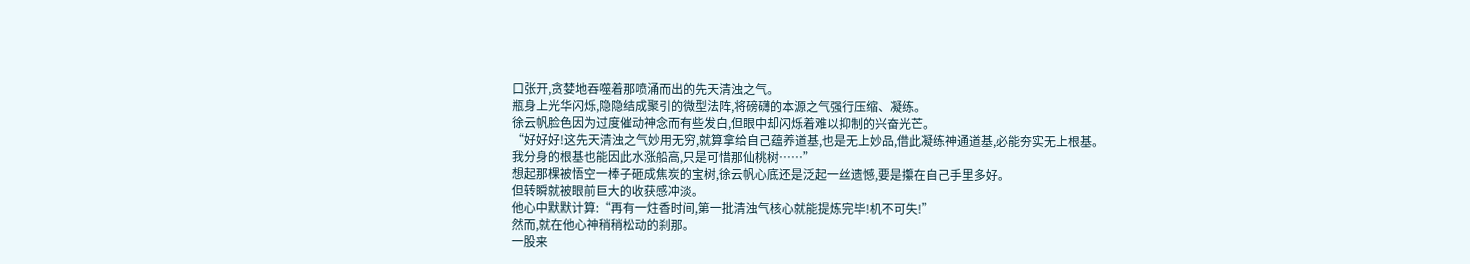口张开,贪婪地吞噬着那喷涌而出的先天清浊之气。
瓶身上光华闪烁,隐隐结成聚引的微型法阵,将磅礴的本源之气强行压缩、凝练。
徐云帆脸色因为过度催动神念而有些发白,但眼中却闪烁着难以抑制的兴奋光芒。
“好好好!这先天清浊之气妙用无穷,就算拿给自己蕴养道基,也是无上妙品,借此凝练神通道基,必能夯实无上根基。
我分身的根基也能因此水涨船高,只是可惜那仙桃树……”
想起那棵被悟空一棒子砸成焦炭的宝树,徐云帆心底还是泛起一丝遗憾,要是攥在自己手里多好。
但转瞬就被眼前巨大的收获感冲淡。
他心中默默计算:“再有一炷香时间,第一批清浊气核心就能提炼完毕!机不可失!”
然而,就在他心神稍稍松动的刹那。
一股来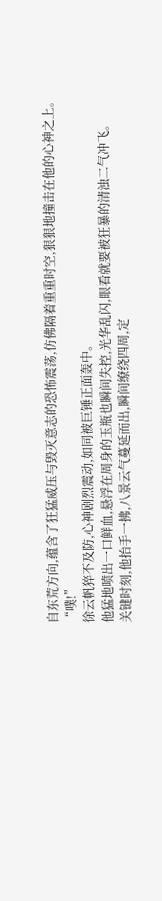自东荒方向,蕴含了狂猛威压与毁灭意志的恐怖震荡,仿佛隔着重重时空,狠狠地撞击在他的心神之上。
“噗!”
徐云帆猝不及防,心神剧烈震动,如同被巨锤正面轰中。
他猛地喷出一口鲜血,悬浮在周身的玉瓶也瞬间失控,光华乱闪,眼看就要被狂暴的清浊二气冲飞。
关键时刻,他抬手一拂,八景云气蔓延而出,瞬间缭绕四周,定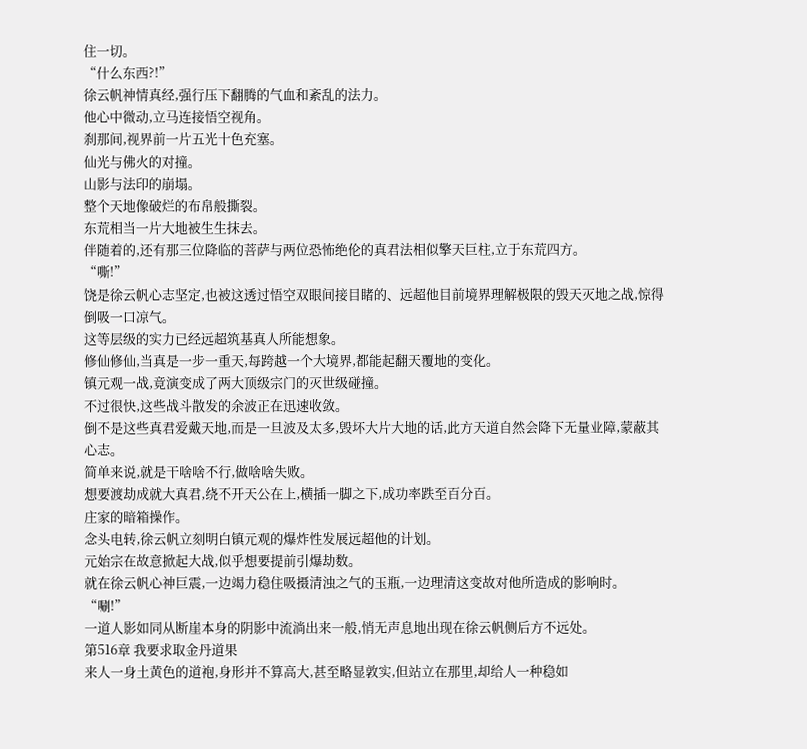住一切。
“什么东西?!”
徐云帆神情真经,强行压下翻腾的气血和紊乱的法力。
他心中微动,立马连接悟空视角。
刹那间,视界前一片五光十色充塞。
仙光与佛火的对撞。
山影与法印的崩塌。
整个天地像破烂的布帛般撕裂。
东荒相当一片大地被生生抹去。
伴随着的,还有那三位降临的菩萨与两位恐怖绝伦的真君法相似擎天巨柱,立于东荒四方。
“嘶!”
饶是徐云帆心志坚定,也被这透过悟空双眼间接目睹的、远超他目前境界理解极限的毁天灭地之战,惊得倒吸一口凉气。
这等层级的实力已经远超筑基真人所能想象。
修仙修仙,当真是一步一重天,每跨越一个大境界,都能起翻天覆地的变化。
镇元观一战,竟演变成了两大顶级宗门的灭世级碰撞。
不过很快,这些战斗散发的余波正在迅速收敛。
倒不是这些真君爱戴天地,而是一旦波及太多,毁坏大片大地的话,此方天道自然会降下无量业障,蒙蔽其心志。
简单来说,就是干啥啥不行,做啥啥失败。
想要渡劫成就大真君,绕不开天公在上,横插一脚之下,成功率跌至百分百。
庄家的暗箱操作。
念头电转,徐云帆立刻明白镇元观的爆炸性发展远超他的计划。
元始宗在故意掀起大战,似乎想要提前引爆劫数。
就在徐云帆心神巨震,一边竭力稳住吸摄清浊之气的玉瓶,一边理清这变故对他所造成的影响时。
“唰!”
一道人影如同从断崖本身的阴影中流淌出来一般,悄无声息地出现在徐云帆侧后方不远处。
第516章 我要求取金丹道果
来人一身土黄色的道袍,身形并不算高大,甚至略显敦实,但站立在那里,却给人一种稳如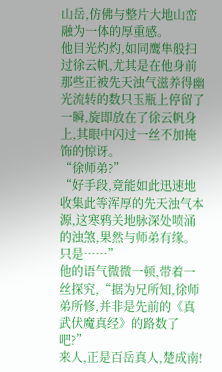山岳,仿佛与整片大地山峦融为一体的厚重感。
他目光灼灼,如同鹰隼般扫过徐云帆,尤其是在他身前那些正被先天浊气滋养得幽光流转的数只玉瓶上停留了一瞬,旋即放在了徐云帆身上,其眼中闪过一丝不加掩饰的惊讶。
“徐师弟?”
“好手段,竟能如此迅速地收集此等浑厚的先天浊气本源,这寒鸦关地脉深处喷涌的浊煞,果然与师弟有缘。只是……”
他的语气微微一顿,带着一丝探究,“据为兄所知,徐师弟所修,并非是先前的《真武伏魔真经》的路数了吧?”
来人,正是百岳真人,楚成南!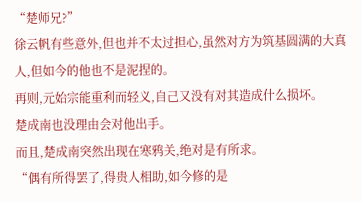“楚师兄?”
徐云帆有些意外,但也并不太过担心,虽然对方为筑基圆满的大真人,但如今的他也不是泥捏的。
再则,元始宗能重利而轻义,自己又没有对其造成什么损坏。
楚成南也没理由会对他出手。
而且,楚成南突然出现在寒鸦关,绝对是有所求。
“偶有所得罢了,得贵人相助,如今修的是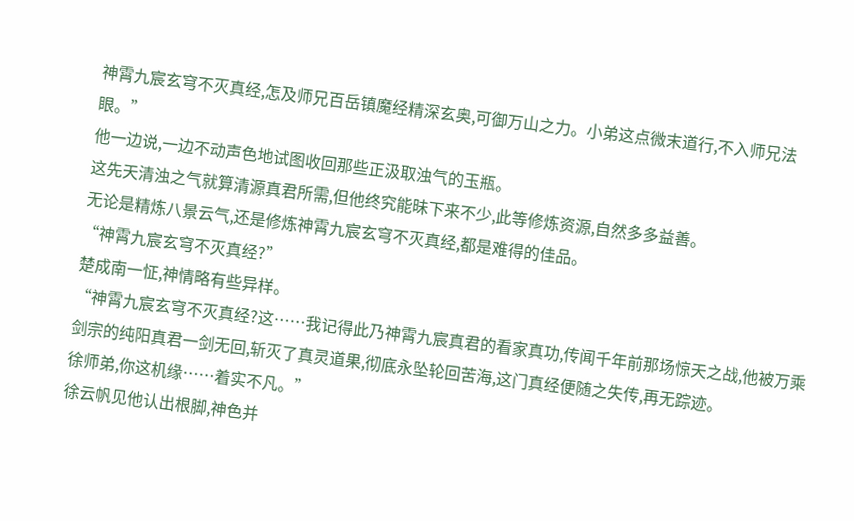神霄九宸玄穹不灭真经,怎及师兄百岳镇魔经精深玄奥,可御万山之力。小弟这点微末道行,不入师兄法眼。”
他一边说,一边不动声色地试图收回那些正汲取浊气的玉瓶。
这先天清浊之气就算清源真君所需,但他终究能昧下来不少,此等修炼资源,自然多多益善。
无论是精炼八景云气,还是修炼神霄九宸玄穹不灭真经,都是难得的佳品。
“神霄九宸玄穹不灭真经?”
楚成南一怔,神情略有些异样。
“神霄九宸玄穹不灭真经?这……我记得此乃神霄九宸真君的看家真功,传闻千年前那场惊天之战,他被万乘剑宗的纯阳真君一剑无回,斩灭了真灵道果,彻底永坠轮回苦海,这门真经便随之失传,再无踪迹。
徐师弟,你这机缘……着实不凡。”
徐云帆见他认出根脚,神色并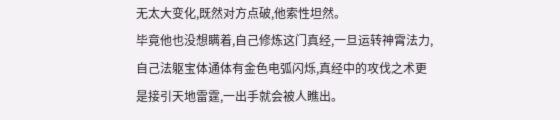无太大变化,既然对方点破,他索性坦然。
毕竟他也没想瞒着,自己修炼这门真经,一旦运转神霄法力,自己法躯宝体通体有金色电弧闪烁,真经中的攻伐之术更是接引天地雷霆,一出手就会被人瞧出。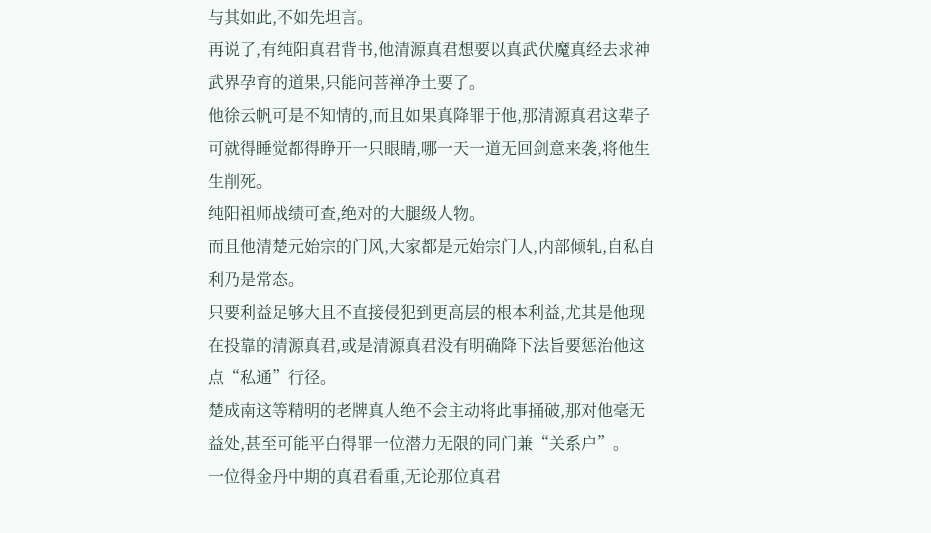与其如此,不如先坦言。
再说了,有纯阳真君背书,他清源真君想要以真武伏魔真经去求神武界孕育的道果,只能问菩禅净土要了。
他徐云帆可是不知情的,而且如果真降罪于他,那清源真君这辈子可就得睡觉都得睁开一只眼睛,哪一天一道无回剑意来袭,将他生生削死。
纯阳祖师战绩可查,绝对的大腿级人物。
而且他清楚元始宗的门风,大家都是元始宗门人,内部倾轧,自私自利乃是常态。
只要利益足够大且不直接侵犯到更高层的根本利益,尤其是他现在投靠的清源真君,或是清源真君没有明确降下法旨要惩治他这点“私通”行径。
楚成南这等精明的老牌真人绝不会主动将此事捅破,那对他毫无益处,甚至可能平白得罪一位潜力无限的同门兼“关系户”。
一位得金丹中期的真君看重,无论那位真君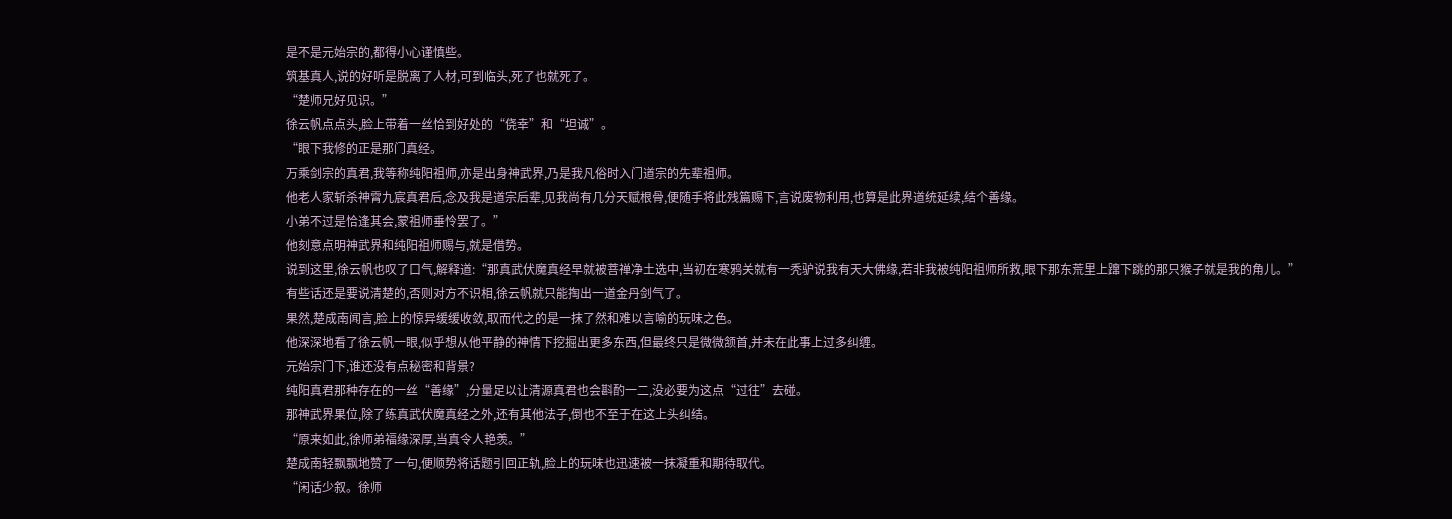是不是元始宗的,都得小心谨慎些。
筑基真人,说的好听是脱离了人材,可到临头,死了也就死了。
“楚师兄好见识。”
徐云帆点点头,脸上带着一丝恰到好处的“侥幸”和“坦诚”。
“眼下我修的正是那门真经。
万乘剑宗的真君,我等称纯阳祖师,亦是出身神武界,乃是我凡俗时入门道宗的先辈祖师。
他老人家斩杀神霄九宸真君后,念及我是道宗后辈,见我尚有几分天赋根骨,便随手将此残篇赐下,言说废物利用,也算是此界道统延续,结个善缘。
小弟不过是恰逢其会,蒙祖师垂怜罢了。”
他刻意点明神武界和纯阳祖师赐与,就是借势。
说到这里,徐云帆也叹了口气,解释道:“那真武伏魔真经早就被菩禅净土选中,当初在寒鸦关就有一秃驴说我有天大佛缘,若非我被纯阳祖师所救,眼下那东荒里上蹿下跳的那只猴子就是我的角儿。”
有些话还是要说清楚的,否则对方不识相,徐云帆就只能掏出一道金丹剑气了。
果然,楚成南闻言,脸上的惊异缓缓收敛,取而代之的是一抹了然和难以言喻的玩味之色。
他深深地看了徐云帆一眼,似乎想从他平静的神情下挖掘出更多东西,但最终只是微微颔首,并未在此事上过多纠缠。
元始宗门下,谁还没有点秘密和背景?
纯阳真君那种存在的一丝“善缘”,分量足以让清源真君也会斟酌一二,没必要为这点“过往”去碰。
那神武界果位,除了练真武伏魔真经之外,还有其他法子,倒也不至于在这上头纠结。
“原来如此,徐师弟福缘深厚,当真令人艳羡。”
楚成南轻飘飘地赞了一句,便顺势将话题引回正轨,脸上的玩味也迅速被一抹凝重和期待取代。
“闲话少叙。徐师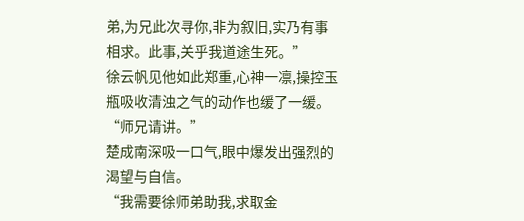弟,为兄此次寻你,非为叙旧,实乃有事相求。此事,关乎我道途生死。”
徐云帆见他如此郑重,心神一凛,操控玉瓶吸收清浊之气的动作也缓了一缓。
“师兄请讲。”
楚成南深吸一口气,眼中爆发出强烈的渴望与自信。
“我需要徐师弟助我,求取金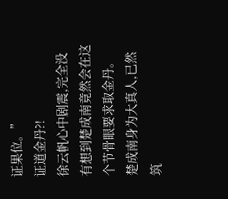证果位。”
证道金丹?!
徐云帆心中剧震,完全没有想到楚成南竟然会在这个节骨眼要求取金丹。
楚成南身为大真人,已然筑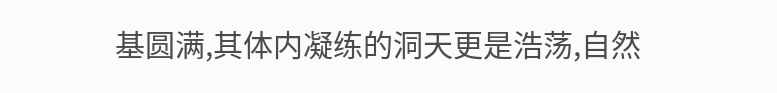基圆满,其体内凝练的洞天更是浩荡,自然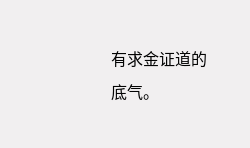有求金证道的底气。